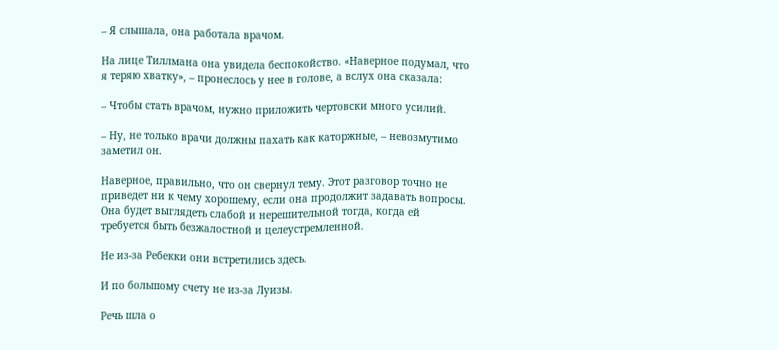– Я слышала, она работала врачом.

На лице Тиллмана она увидела беспокойство. «Наверное подумал, что я теряю хватку», – пронеслось у нее в голове, а вслух она сказала:

– Чтобы стать врачом, нужно приложить чертовски много усилий.

– Ну, не только врачи должны пахать как каторжные, – невозмутимо заметил он.

Наверное, правильно, что он свернул тему. Этот разговор точно не приведет ни к чему хорошему, если она продолжит задавать вопросы. Она будет выглядеть слабой и нерешительной тогда, когда ей требуется быть безжалостной и целеустремленной.

Не из-за Ребекки они встретились здесь.

И по большому счету не из-за Луизы.

Речь шла о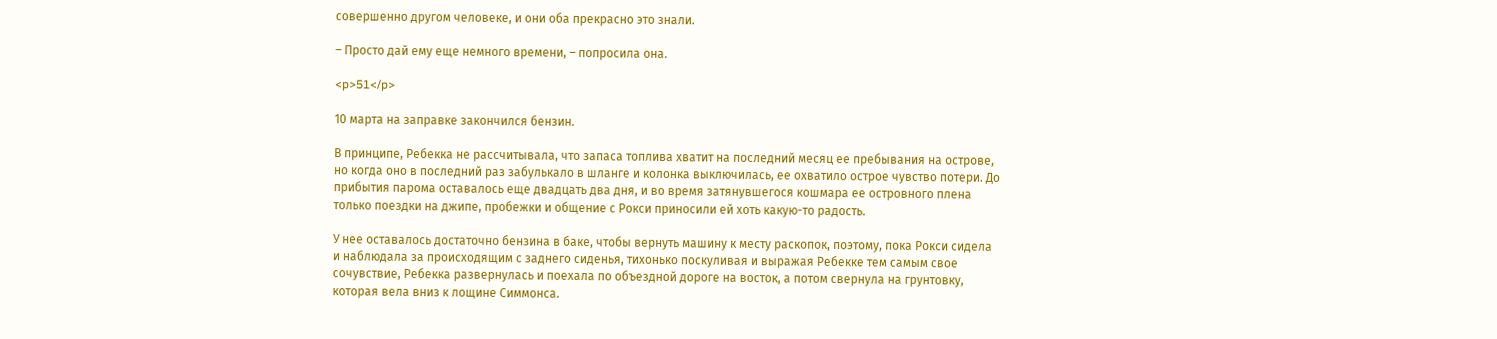совершенно другом человеке, и они оба прекрасно это знали.

– Просто дай ему еще немного времени, – попросила она.

<p>51</p>

10 марта на заправке закончился бензин.

В принципе, Ребекка не рассчитывала, что запаса топлива хватит на последний месяц ее пребывания на острове, но когда оно в последний раз забулькало в шланге и колонка выключилась, ее охватило острое чувство потери. До прибытия парома оставалось еще двадцать два дня, и во время затянувшегося кошмара ее островного плена только поездки на джипе, пробежки и общение с Рокси приносили ей хоть какую-то радость.

У нее оставалось достаточно бензина в баке, чтобы вернуть машину к месту раскопок, поэтому, пока Рокси сидела и наблюдала за происходящим с заднего сиденья, тихонько поскуливая и выражая Ребекке тем самым свое сочувствие, Ребекка развернулась и поехала по объездной дороге на восток, а потом свернула на грунтовку, которая вела вниз к лощине Симмонса.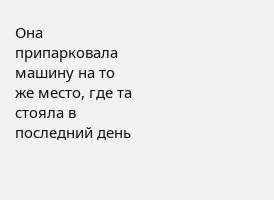Она припарковала машину на то же место, где та стояла в последний день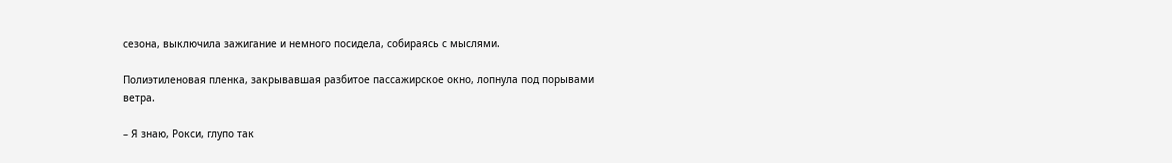сезона, выключила зажигание и немного посидела, собираясь с мыслями.

Полиэтиленовая пленка, закрывавшая разбитое пассажирское окно, лопнула под порывами ветра.

– Я знаю, Рокси, глупо так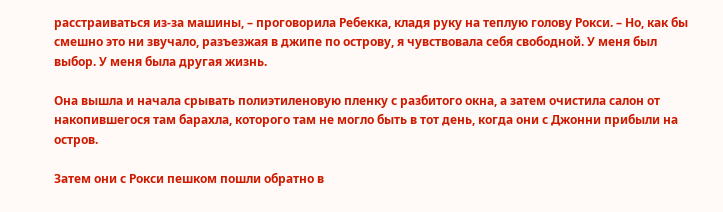расстраиваться из-за машины, – проговорила Ребекка, кладя руку на теплую голову Рокси. – Но, как бы смешно это ни звучало, разъезжая в джипе по острову, я чувствовала себя свободной. У меня был выбор. У меня была другая жизнь.

Она вышла и начала срывать полиэтиленовую пленку с разбитого окна, а затем очистила салон от накопившегося там барахла, которого там не могло быть в тот день, когда они с Джонни прибыли на остров.

Затем они с Рокси пешком пошли обратно в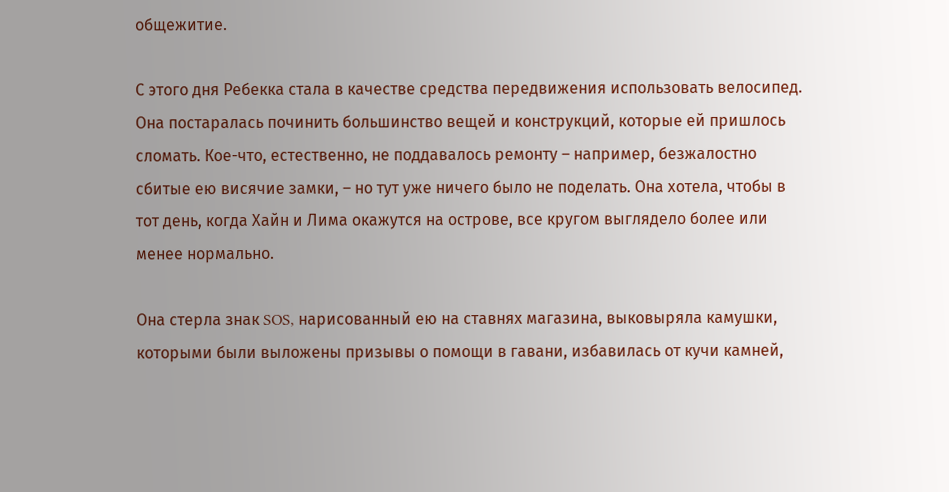общежитие.

С этого дня Ребекка стала в качестве средства передвижения использовать велосипед. Она постаралась починить большинство вещей и конструкций, которые ей пришлось сломать. Кое-что, естественно, не поддавалось ремонту – например, безжалостно сбитые ею висячие замки, – но тут уже ничего было не поделать. Она хотела, чтобы в тот день, когда Хайн и Лима окажутся на острове, все кругом выглядело более или менее нормально.

Она стерла знак SOS, нарисованный ею на ставнях магазина, выковыряла камушки, которыми были выложены призывы о помощи в гавани, избавилась от кучи камней,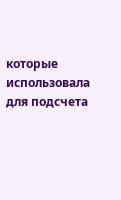которые использовала для подсчета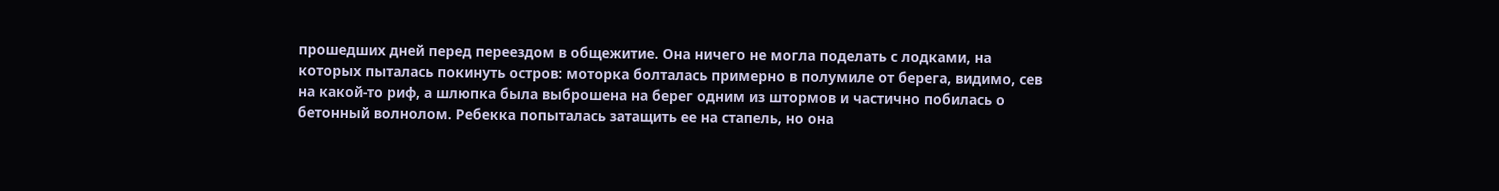прошедших дней перед переездом в общежитие. Она ничего не могла поделать с лодками, на которых пыталась покинуть остров: моторка болталась примерно в полумиле от берега, видимо, сев на какой-то риф, а шлюпка была выброшена на берег одним из штормов и частично побилась о бетонный волнолом. Ребекка попыталась затащить ее на стапель, но она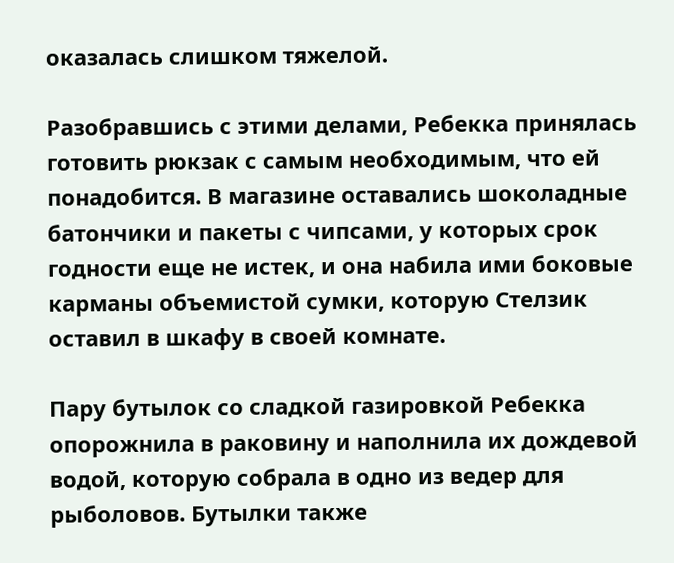оказалась слишком тяжелой.

Разобравшись с этими делами, Ребекка принялась готовить рюкзак с самым необходимым, что ей понадобится. В магазине оставались шоколадные батончики и пакеты с чипсами, у которых срок годности еще не истек, и она набила ими боковые карманы объемистой сумки, которую Стелзик оставил в шкафу в своей комнате.

Пару бутылок со сладкой газировкой Ребекка опорожнила в раковину и наполнила их дождевой водой, которую собрала в одно из ведер для рыболовов. Бутылки также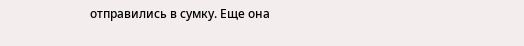отправились в сумку. Еще она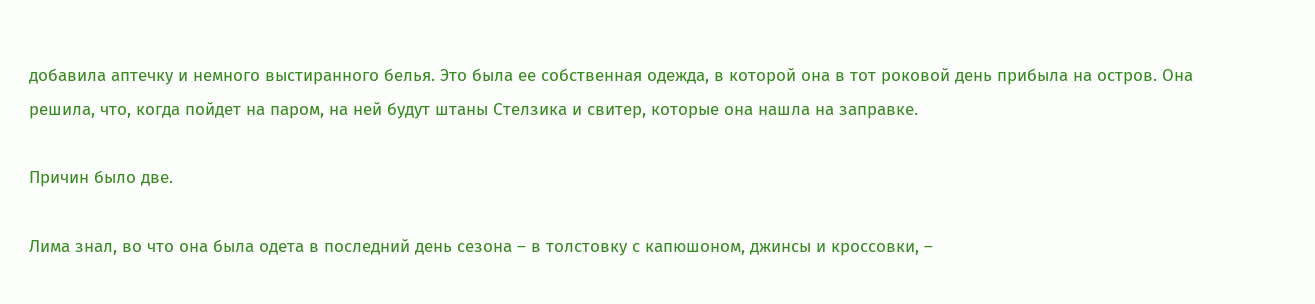добавила аптечку и немного выстиранного белья. Это была ее собственная одежда, в которой она в тот роковой день прибыла на остров. Она решила, что, когда пойдет на паром, на ней будут штаны Стелзика и свитер, которые она нашла на заправке.

Причин было две.

Лима знал, во что она была одета в последний день сезона – в толстовку с капюшоном, джинсы и кроссовки, –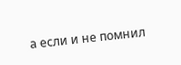а если и не помнил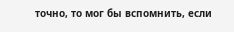точно, то мог бы вспомнить, если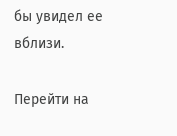бы увидел ее вблизи.

Перейти на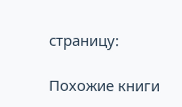страницу:

Похожие книги